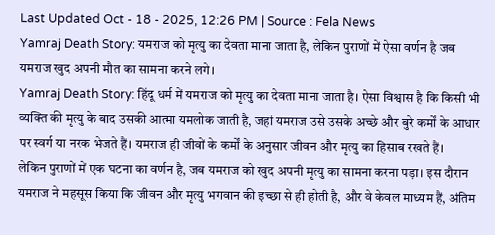Last Updated Oct - 18 - 2025, 12:26 PM | Source : Fela News
Yamraj Death Story: यमराज को मृत्यु का देवता माना जाता है, लेकिन पुराणों में ऐसा वर्णन है जब यमराज खुद अपनी मौत का सामना करने लगे।
Yamraj Death Story: हिंदू धर्म में यमराज को मृत्यु का देवता माना जाता है। ऐसा विश्वास है कि किसी भी व्यक्ति की मृत्यु के बाद उसकी आत्मा यमलोक जाती है, जहां यमराज उसे उसके अच्छे और बुरे कर्मों के आधार पर स्वर्ग या नरक भेजते हैं। यमराज ही जीवों के कर्मों के अनुसार जीवन और मृत्यु का हिसाब रखते हैं।
लेकिन पुराणों में एक घटना का वर्णन है, जब यमराज को खुद अपनी मृत्यु का सामना करना पड़ा। इस दौरान यमराज ने महसूस किया कि जीवन और मृत्यु भगवान की इच्छा से ही होती है, और वे केवल माध्यम हैं, अंतिम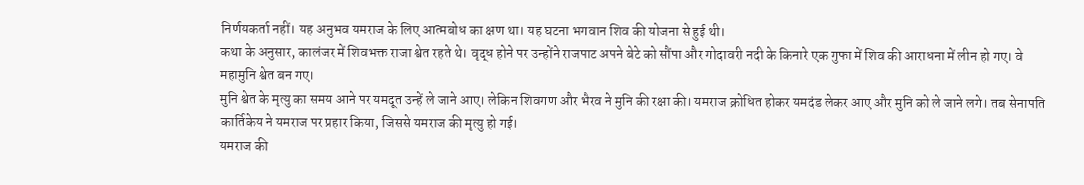निर्णयकर्ता नहीं। यह अनुभव यमराज के लिए आत्मबोध का क्षण था। यह घटना भगवान शिव की योजना से हुई थी।
कथा के अनुसार, कालंजर में शिवभक्त राजा श्वेत रहते थे। वृद्ध होने पर उन्होंने राजपाट अपने बेटे को सौंपा और गोदावरी नदी के किनारे एक गुफा में शिव की आराधना में लीन हो गए। वे महामुनि श्वेत बन गए।
मुनि श्वेत के मृत्यु का समय आने पर यमदूत उन्हें ले जाने आए। लेकिन शिवगण और भैरव ने मुनि की रक्षा की। यमराज क्रोधित होकर यमदंड लेकर आए और मुनि को ले जाने लगे। तब सेनापति कार्तिकेय ने यमराज पर प्रहार किया, जिससे यमराज की मृत्यु हो गई।
यमराज की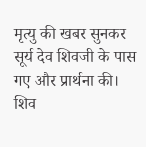मृत्यु की खबर सुनकर सूर्य देव शिवजी के पास गए और प्रार्थना की। शिव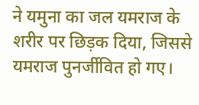ने यमुना का जल यमराज के शरीर पर छिड़क दिया, जिससे यमराज पुनर्जीवित हो गए।